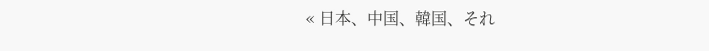« 日本、中国、韓国、それ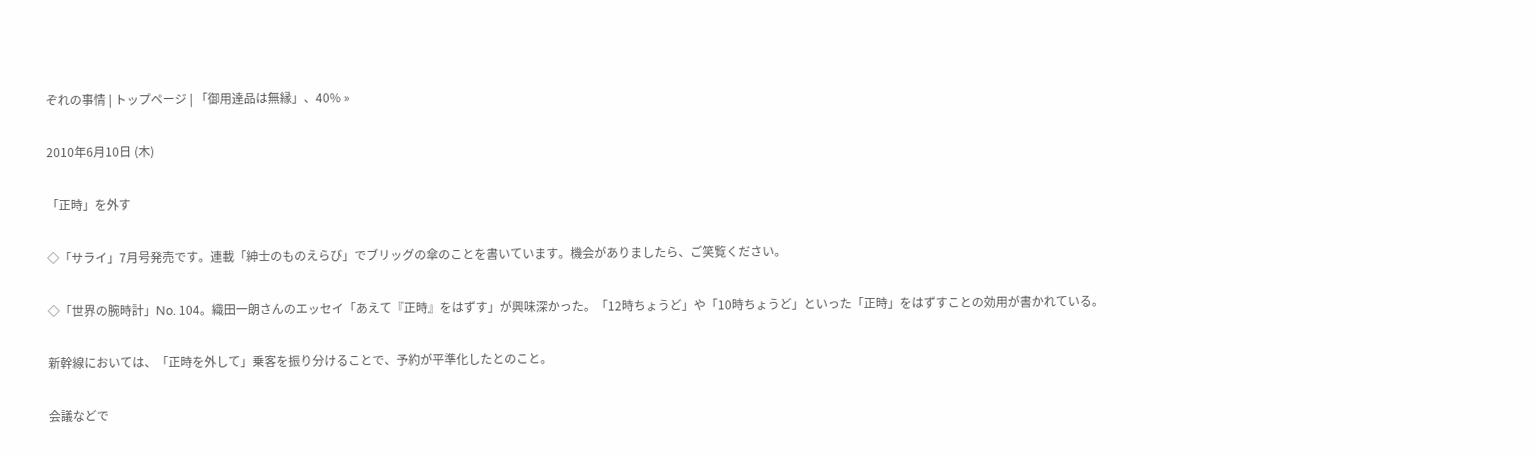ぞれの事情 | トップページ | 「御用達品は無縁」、40% »

2010年6月10日 (木)

「正時」を外す

◇「サライ」7月号発売です。連載「紳士のものえらび」でブリッグの傘のことを書いています。機会がありましたら、ご笑覧ください。

◇「世界の腕時計」No. 104。織田一朗さんのエッセイ「あえて『正時』をはずす」が興味深かった。「12時ちょうど」や「10時ちょうど」といった「正時」をはずすことの効用が書かれている。

新幹線においては、「正時を外して」乗客を振り分けることで、予約が平準化したとのこと。

会議などで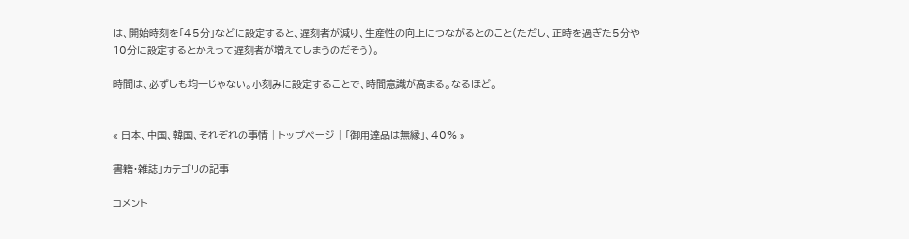は、開始時刻を「45分」などに設定すると、遅刻者が減り、生産性の向上につながるとのこと(ただし、正時を過ぎた5分や10分に設定するとかえって遅刻者が増えてしまうのだそう)。

時間は、必ずしも均一じゃない。小刻みに設定することで、時間意識が高まる。なるほど。


« 日本、中国、韓国、それぞれの事情 | トップページ | 「御用達品は無縁」、40% »

書籍・雑誌」カテゴリの記事

コメント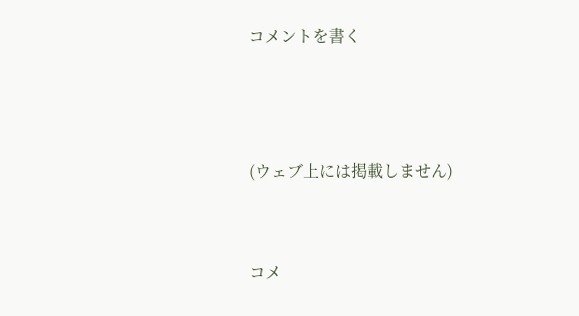コメントを書く



(ウェブ上には掲載しません)


コメ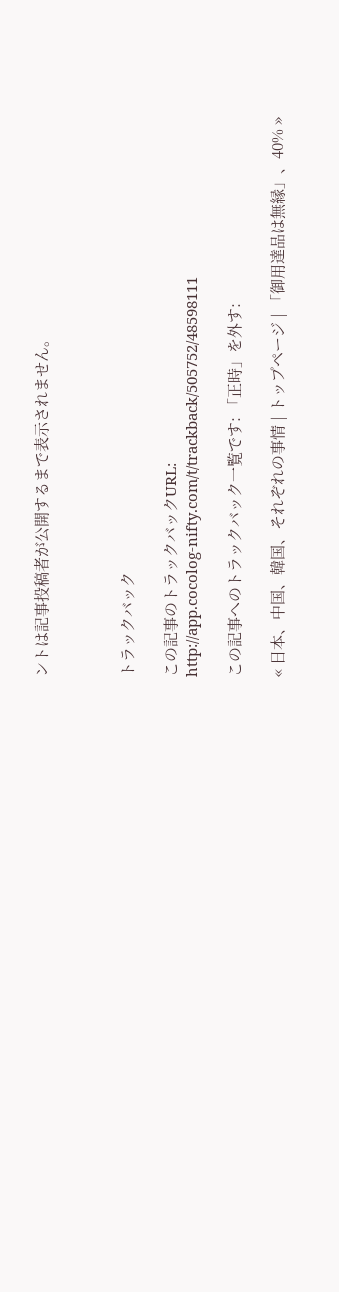ントは記事投稿者が公開するまで表示されません。



トラックバック

この記事のトラックバックURL:
http://app.cocolog-nifty.com/t/trackback/505752/48598111

この記事へのトラックバック一覧です: 「正時」を外す:

« 日本、中国、韓国、それぞれの事情 | トップページ | 「御用達品は無縁」、40% »